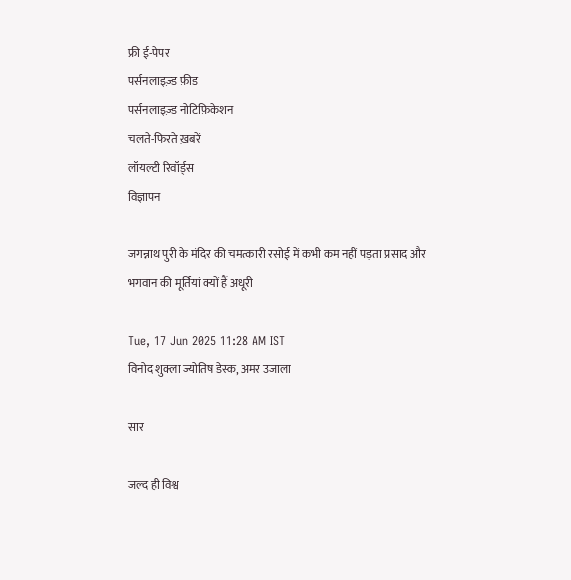फ्री ई-पेपर
पर्सनलाइज़्ड फ़ीड
पर्सनलाइज़्ड नोटिफ़िकेशन
चलते-फिरते ख़बरें
लॉयल्टी रिवॉर्ड्स
विज्ञापन

जगन्नाथ पुरी के मंदिर की चमत्कारी रसोई में कभी कम नहीं पड़ता प्रसाद और भगवान की मूर्तियां क्यों हैं अधूरी

Tue, 17 Jun 2025 11:28 AM IST
विनोद शुक्ला ज्योतिष डेस्क, अमर उजाला

सार

जल्द ही विश्व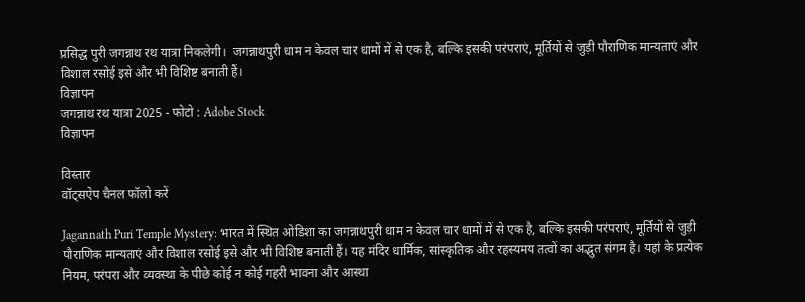प्रसिद्ध पुरी जगन्नाथ रथ यात्रा निकलेगी।  जगन्नाथपुरी धाम न केवल चार धामों में से एक है, बल्कि इसकी परंपराएं, मूर्तियों से जुड़ी पौराणिक मान्यताएं और विशाल रसोई इसे और भी विशिष्ट बनाती हैं।
विज्ञापन
जगन्नाथ रथ यात्रा 2025 - फोटो : Adobe Stock
विज्ञापन

विस्तार
वॉट्सऐप चैनल फॉलो करें

Jagannath Puri Temple Mystery: भारत में स्थित ओडिशा का जगन्नाथपुरी धाम न केवल चार धामों में से एक है, बल्कि इसकी परंपराएं, मूर्तियों से जुड़ी पौराणिक मान्यताएं और विशाल रसोई इसे और भी विशिष्ट बनाती हैं। यह मंदिर धार्मिक, सांस्कृतिक और रहस्यमय तत्वों का अद्भुत संगम है। यहां के प्रत्येक नियम, परंपरा और व्यवस्था के पीछे कोई न कोई गहरी भावना और आस्था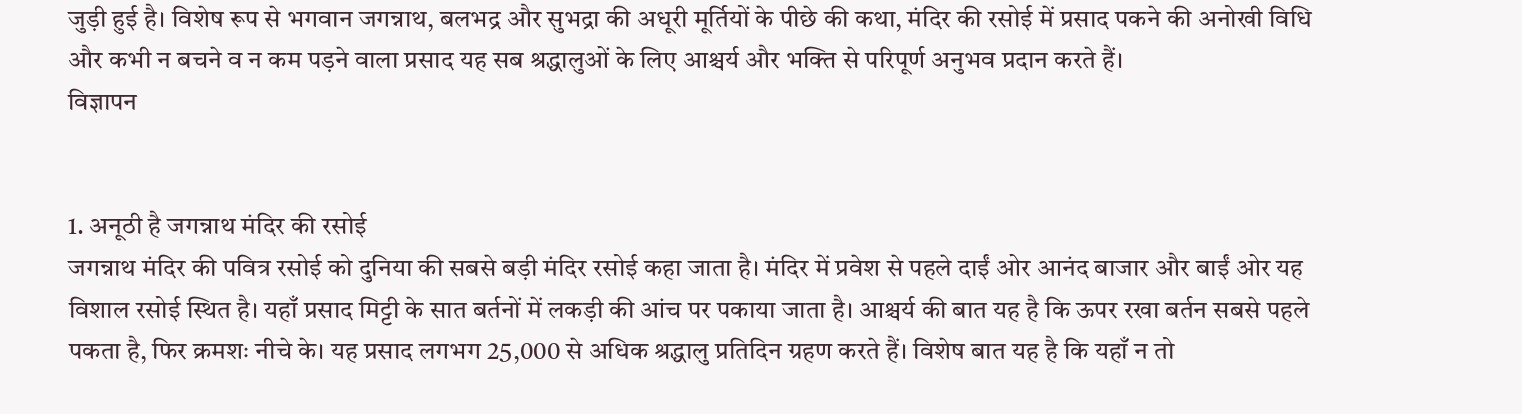जुड़ी हुई है। विशेष रूप से भगवान जगन्नाथ, बलभद्र और सुभद्रा की अधूरी मूर्तियों के पीछे की कथा, मंदिर की रसोई में प्रसाद पकने की अनोखी विधि और कभी न बचने व न कम पड़ने वाला प्रसाद यह सब श्रद्धालुओं के लिए आश्चर्य और भक्ति से परिपूर्ण अनुभव प्रदान करते हैं।
विज्ञापन


1. अनूठी है जगन्नाथ मंदिर की रसोई
जगन्नाथ मंदिर की पवित्र रसोई को दुनिया की सबसे बड़ी मंदिर रसोई कहा जाता है। मंदिर में प्रवेश से पहले दाईं ओर आनंद बाजार और बाईं ओर यह विशाल रसोई स्थित है। यहाँ प्रसाद मिट्टी के सात बर्तनों में लकड़ी की आंच पर पकाया जाता है। आश्चर्य की बात यह है कि ऊपर रखा बर्तन सबसे पहले पकता है, फिर क्रमशः नीचे के। यह प्रसाद लगभग 25,000 से अधिक श्रद्धालु प्रतिदिन ग्रहण करते हैं। विशेष बात यह है कि यहाँ न तो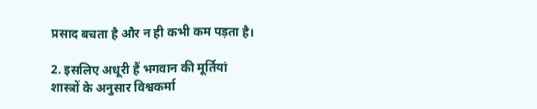प्रसाद बचता है और न ही कभी कम पड़ता है।

2. इसलिए अधूरी हैं भगवान की मूर्तियां
शास्त्रों के अनुसार विश्वकर्मा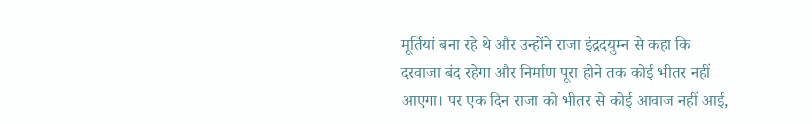मूर्तियां बना रहे थे और उन्होंने राजा इंद्रदयुम्न से कहा कि दरवाजा बंद रहेगा और निर्माण पूरा होने तक कोई भीतर नहीं आएगा। पर एक दिन राजा को भीतर से कोई आवाज नहीं आई,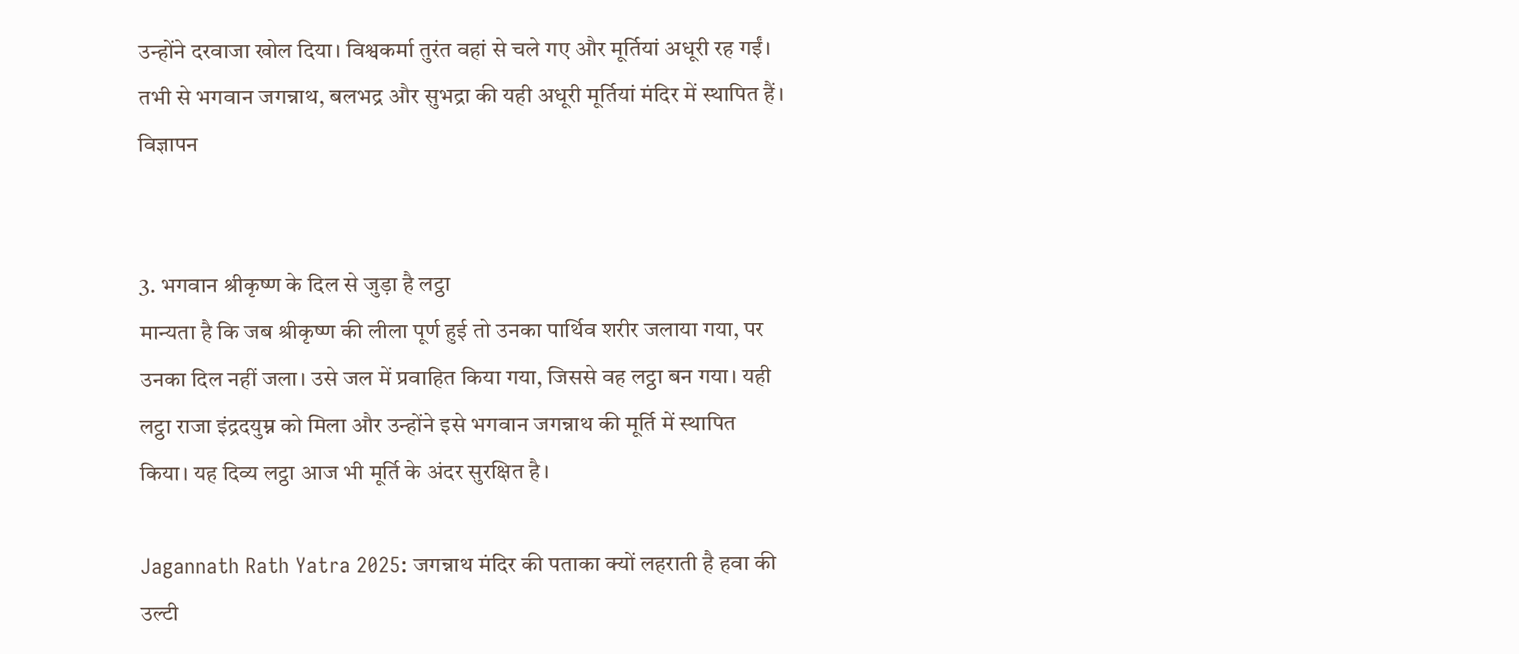उन्होंने दरवाजा खोल दिया। विश्वकर्मा तुरंत वहां से चले गए और मूर्तियां अधूरी रह गईं। तभी से भगवान जगन्नाथ, बलभद्र और सुभद्रा की यही अधूरी मूर्तियां मंदिर में स्थापित हैं।
विज्ञापन


3. भगवान श्रीकृष्ण के दिल से जुड़ा है लट्ठा
मान्यता है कि जब श्रीकृष्ण की लीला पूर्ण हुई तो उनका पार्थिव शरीर जलाया गया, पर उनका दिल नहीं जला। उसे जल में प्रवाहित किया गया, जिससे वह लट्ठा बन गया। यही लट्ठा राजा इंद्रदयुम्न को मिला और उन्होंने इसे भगवान जगन्नाथ की मूर्ति में स्थापित किया। यह दिव्य लट्ठा आज भी मूर्ति के अंदर सुरक्षित है।

Jagannath Rath Yatra 2025: जगन्नाथ मंदिर की पताका क्यों लहराती है हवा की उल्टी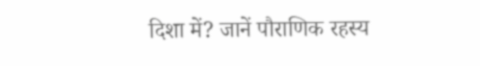दिशा में? जानें पौराणिक रहस्य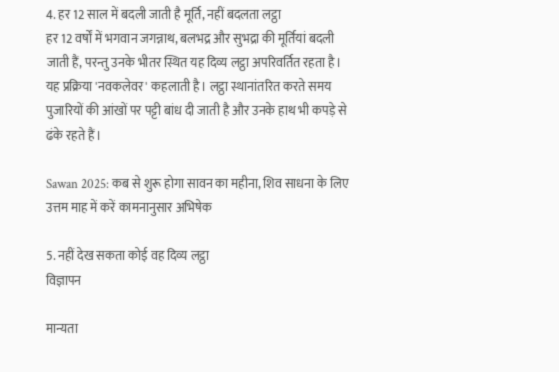4. हर 12 साल में बदली जाती है मूर्ति, नहीं बदलता लट्ठा
हर 12 वर्षों में भगवान जगन्नाथ, बलभद्र और सुभद्रा की मूर्तियां बदली जाती हैं, परन्तु उनके भीतर स्थित यह दिव्य लट्ठा अपरिवर्तित रहता है। यह प्रक्रिया 'नवकलेवर' कहलाती है। लट्ठा स्थानांतरित करते समय पुजारियों की आंखों पर पट्टी बांध दी जाती है और उनके हाथ भी कपड़े से ढंके रहते हैं।

Sawan 2025: कब से शुरू होगा सावन का महीना, शिव साधना के लिए उत्तम माह में करें कामनानुसार अभिषेक

5. नहीं देख सकता कोई वह दिव्य लट्ठा
विज्ञापन

मान्यता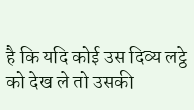है कि यदि कोई उस दिव्य लट्ठे को देख ले तो उसकी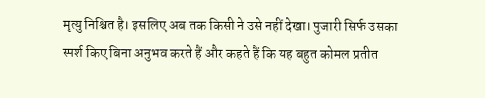मृत्यु निश्चित है। इसलिए अब तक किसी ने उसे नहीं देखा। पुजारी सिर्फ उसका स्पर्श किए बिना अनुभव करते हैं और कहते हैं कि यह बहुत कोमल प्रतीत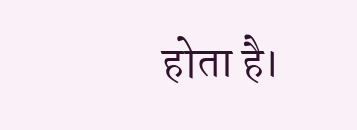होता है।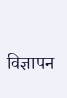विज्ञापन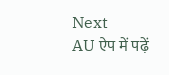Next
AU ऐप में पढ़ें